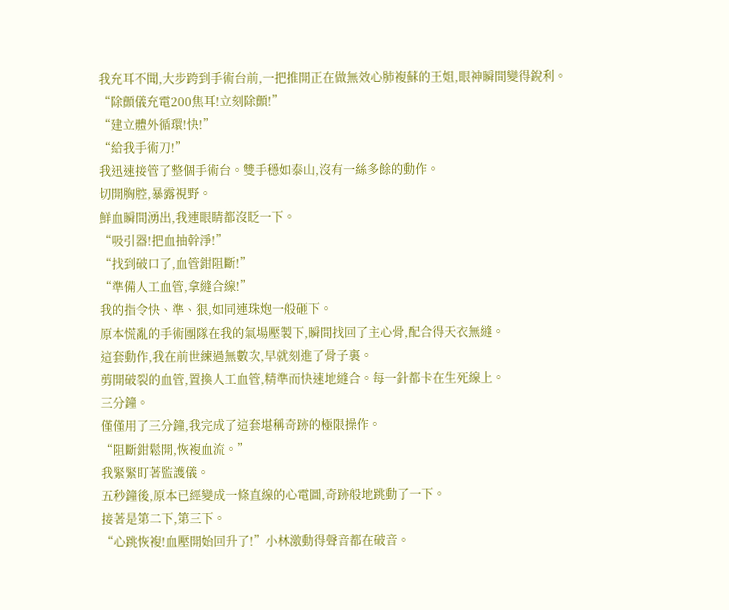我充耳不聞,大步跨到手術台前,一把推開正在做無效心肺複蘇的王姐,眼神瞬間變得銳利。
“除顫儀充電200焦耳!立刻除顫!”
“建立體外循環!快!”
“給我手術刀!”
我迅速接管了整個手術台。雙手穩如泰山,沒有一絲多餘的動作。
切開胸腔,暴露視野。
鮮血瞬間湧出,我連眼睛都沒眨一下。
“吸引器!把血抽幹淨!”
“找到破口了,血管鉗阻斷!”
“準備人工血管,拿縫合線!”
我的指令快、準、狠,如同連珠炮一般砸下。
原本慌亂的手術團隊在我的氣場壓製下,瞬間找回了主心骨,配合得天衣無縫。
這套動作,我在前世練過無數次,早就刻進了骨子裏。
剪開破裂的血管,置換人工血管,精準而快速地縫合。每一針都卡在生死線上。
三分鐘。
僅僅用了三分鐘,我完成了這套堪稱奇跡的極限操作。
“阻斷鉗鬆開,恢複血流。”
我緊緊盯著監護儀。
五秒鐘後,原本已經變成一條直線的心電圖,奇跡般地跳動了一下。
接著是第二下,第三下。
“心跳恢複!血壓開始回升了!”小林激動得聲音都在破音。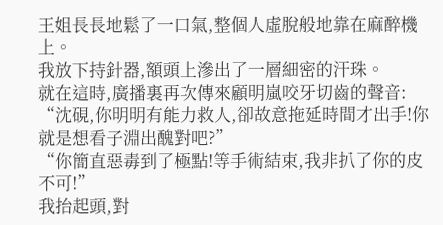王姐長長地鬆了一口氣,整個人虛脫般地靠在麻醉機上。
我放下持針器,額頭上滲出了一層細密的汗珠。
就在這時,廣播裏再次傳來顧明嵐咬牙切齒的聲音:
“沈硯,你明明有能力救人,卻故意拖延時間才出手!你就是想看子淵出醜對吧?”
“你簡直惡毒到了極點!等手術結束,我非扒了你的皮不可!”
我抬起頭,對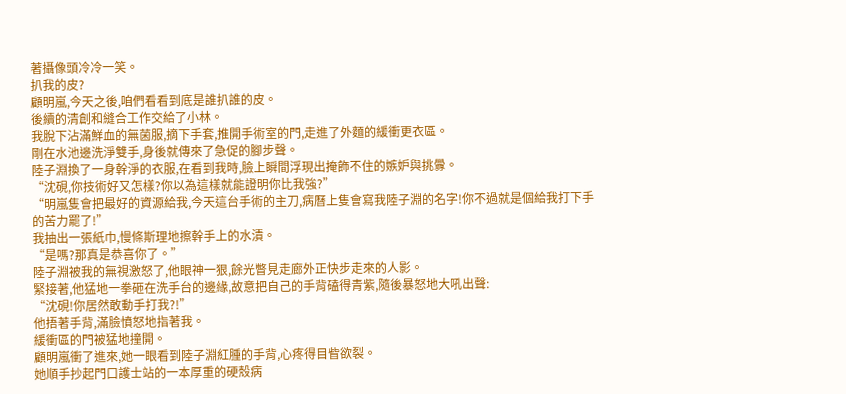著攝像頭冷冷一笑。
扒我的皮?
顧明嵐,今天之後,咱們看看到底是誰扒誰的皮。
後續的清創和縫合工作交給了小林。
我脫下沾滿鮮血的無菌服,摘下手套,推開手術室的門,走進了外麵的緩衝更衣區。
剛在水池邊洗淨雙手,身後就傳來了急促的腳步聲。
陸子淵換了一身幹淨的衣服,在看到我時,臉上瞬間浮現出掩飾不住的嫉妒與挑釁。
“沈硯,你技術好又怎樣?你以為這樣就能證明你比我強?”
“明嵐隻會把最好的資源給我,今天這台手術的主刀,病曆上隻會寫我陸子淵的名字!你不過就是個給我打下手的苦力罷了!”
我抽出一張紙巾,慢條斯理地擦幹手上的水漬。
“是嗎?那真是恭喜你了。”
陸子淵被我的無視激怒了,他眼神一狠,餘光瞥見走廊外正快步走來的人影。
緊接著,他猛地一拳砸在洗手台的邊緣,故意把自己的手背磕得青紫,隨後暴怒地大吼出聲:
“沈硯!你居然敢動手打我?!”
他捂著手背,滿臉憤怒地指著我。
緩衝區的門被猛地撞開。
顧明嵐衝了進來,她一眼看到陸子淵紅腫的手背,心疼得目眥欲裂。
她順手抄起門口護士站的一本厚重的硬殼病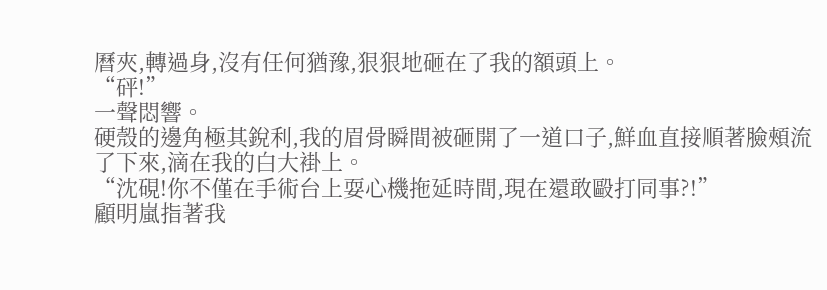曆夾,轉過身,沒有任何猶豫,狠狠地砸在了我的額頭上。
“砰!”
一聲悶響。
硬殼的邊角極其銳利,我的眉骨瞬間被砸開了一道口子,鮮血直接順著臉頰流了下來,滴在我的白大褂上。
“沈硯!你不僅在手術台上耍心機拖延時間,現在還敢毆打同事?!”
顧明嵐指著我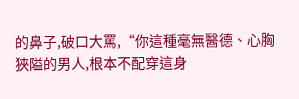的鼻子,破口大罵,“你這種毫無醫德、心胸狹隘的男人,根本不配穿這身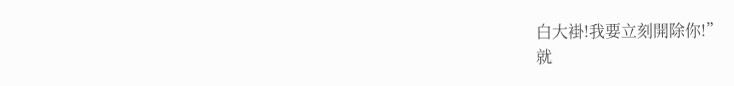白大褂!我要立刻開除你!”
就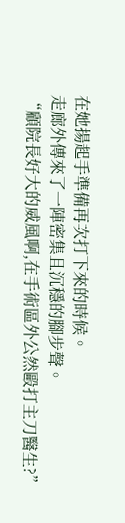在她揚起手準備再次打下來的時候。
走廊外傳來了一陣密集且沉穩的腳步聲。
“顧院長好大的威風啊,在手術區外公然毆打主刀醫生?”